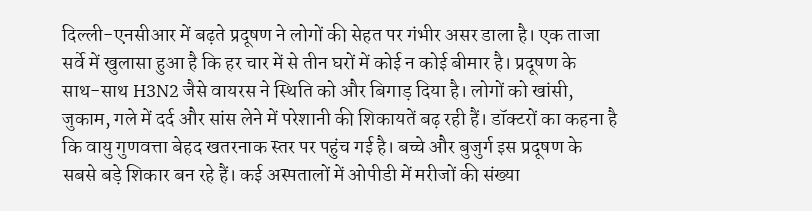दिल्ली-एनसीआर में बढ़ते प्रदूषण ने लोगों की सेहत पर गंभीर असर डाला है। एक ताजा सर्वे में खुलासा हुआ है कि हर चार में से तीन घरों में कोई न कोई बीमार है। प्रदूषण के साथ-साथ H3N2 जैसे वायरस ने स्थिति को और बिगाड़ दिया है। लोगों को खांसी, जुकाम, गले में दर्द और सांस लेने में परेशानी की शिकायतें बढ़ रही हैं। डॉक्टरों का कहना है कि वायु गुणवत्ता बेहद खतरनाक स्तर पर पहुंच गई है। बच्चे और बुजुर्ग इस प्रदूषण के सबसे बड़े शिकार बन रहे हैं। कई अस्पतालों में ओपीडी में मरीजों की संख्या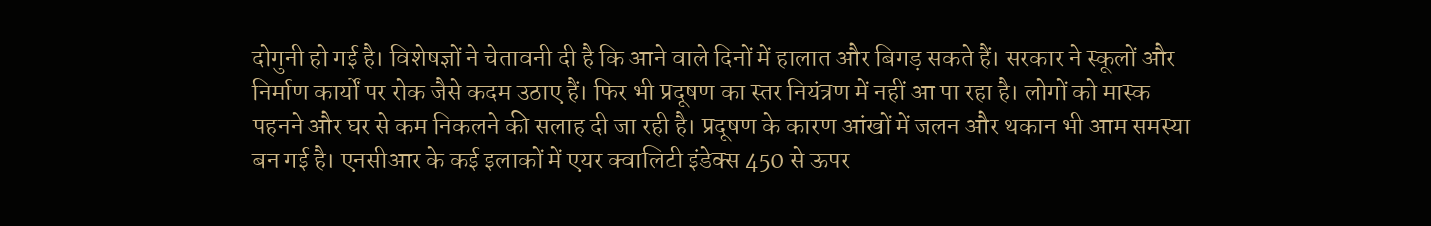दोगुनी हो गई है। विशेषज्ञों ने चेतावनी दी है कि आने वाले दिनों में हालात और बिगड़ सकते हैं। सरकार ने स्कूलों और निर्माण कार्यों पर रोक जैसे कदम उठाए हैं। फिर भी प्रदूषण का स्तर नियंत्रण में नहीं आ पा रहा है। लोगों को मास्क पहनने और घर से कम निकलने की सलाह दी जा रही है। प्रदूषण के कारण आंखों में जलन और थकान भी आम समस्या बन गई है। एनसीआर के कई इलाकों में एयर क्वालिटी इंडेक्स 450 से ऊपर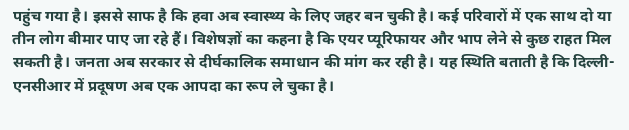पहुंच गया है। इससे साफ है कि हवा अब स्वास्थ्य के लिए जहर बन चुकी है। कई परिवारों में एक साथ दो या तीन लोग बीमार पाए जा रहे हैं। विशेषज्ञों का कहना है कि एयर प्यूरिफायर और भाप लेने से कुछ राहत मिल सकती है। जनता अब सरकार से दीर्घकालिक समाधान की मांग कर रही है। यह स्थिति बताती है कि दिल्ली-एनसीआर में प्रदूषण अब एक आपदा का रूप ले चुका है।